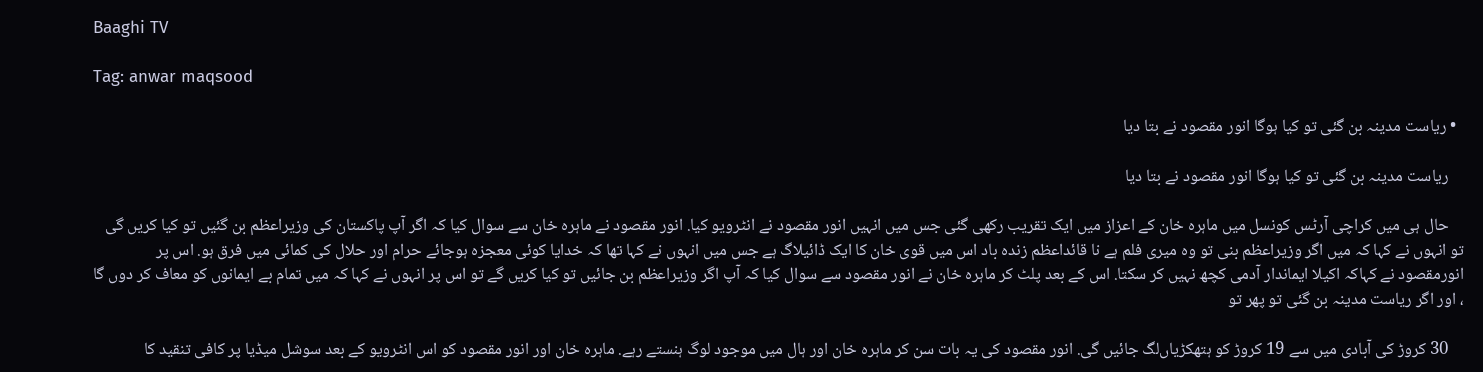Baaghi TV

Tag: anwar maqsood

  • ریاست مدینہ بن گئی تو کیا ہوگا انور مقصود نے بتا دیا

    ریاست مدینہ بن گئی تو کیا ہوگا انور مقصود نے بتا دیا

    حال ہی میں کراچی آرٹس کونسل میں ماہرہ خان کے اعزاز میں ایک تقریب رکھی گئی جس میں انہیں انور مقصود نے انٹرویو کیا. انور مقصود نے ماہرہ خان سے سوال کیا کہ اگر آپ پاکستان کی وزیراعظم بن گئیں تو کیا کریں گی تو انہوں نے کہا کہ میں اگر وزیراعظم بنی تو وہ میری فلم ہے نا قائداعظم زندہ باد اس میں قوی خان کا ایک ڈائیلاگ ہے جس میں انہوں نے کہا تھا کہ خدایا کوئی معجزہ ہوجائے حرام اور حلال کی کمائی میں فرق ہو. اس پر انورمقصود نے کہاکہ اکیلا ایماندار آدمی کچھ نہیں کر سکتا. اس کے بعد پلٹ کر ماہرہ خان نے انور مقصود سے سوال کیا کہ آپ اگر وزیراعظم بن جائیں تو کیا کریں گے تو اس پر انہوں نے کہا کہ میں تمام بے ایمانوں کو معاف کر دوں گا ، اور اگر ریاست مدینہ بن گئی تو پھر تو

    30 کروڑ کی آبادی میں سے 19 کروڑ کو ہتھکڑیاں‌لگ جائیں گی. انور مقصود کی یہ بات سن کر ماہرہ خان اور ہال میں موجود لوگ ہنستے رہے. ماہرہ خان اور انور مقصود کو اس انٹرویو کے بعد سوشل میڈیا پر کافی تنقید کا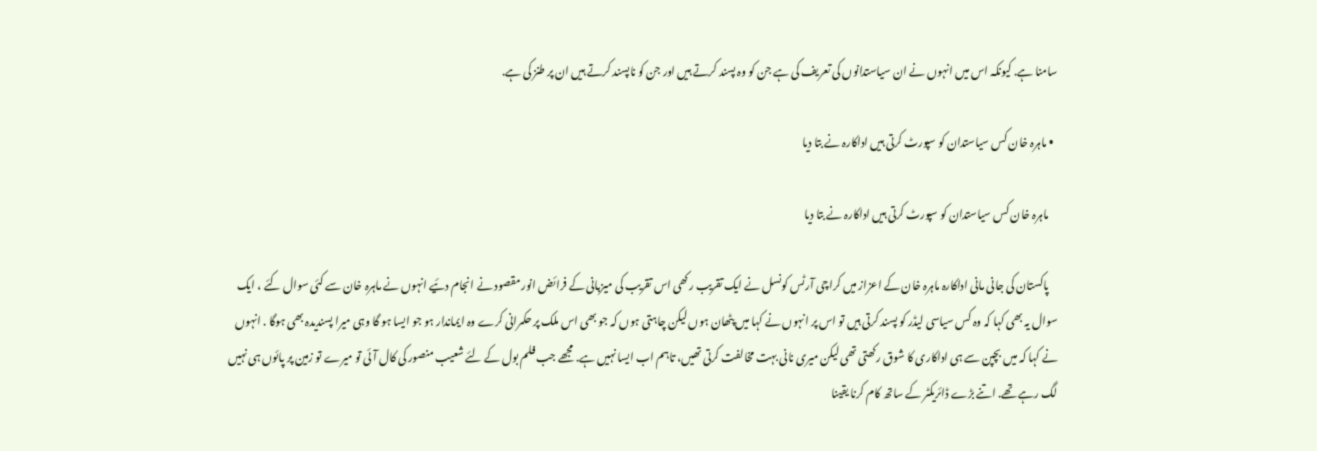سامنا ہے. کیونکہ اس میں انہوں نے ان سیاستدانوں کی تعریف کی ہے جن کو وہ پسند کرتے ہیں اور جن کو ناپسند کرتے ہیں ان پر طنز کی ہے.

  • ماہرہ خان کس سیاستدان کو سپورٹ کرتی ہیں اداکارہ نے بتا دیا

    ماہرہ خان کس سیاستدان کو سپورٹ کرتی ہیں اداکارہ نے بتا دیا

    پاکستان کی جانی مانی اداکارہ ماہرہ خان کے اعزاز میں کراچی آرٹس کونسل نے ایک تقریب رکھی اس تقریب کی میزبانی کے فرائض انور مقصود نے انجام دئیے انہوں نے ماہرہ خان سے کئی سوال کئے ، ایک سوال یہ بھی کہا کہ وہ کس سیاسی لیڈر کو پسند کرتی ہیں تو اس پر انہوں نے کہا میں پٹھان ہوں لیکن چاہتی ہوں کہ جو بھی اس ملک پر حکمرانی کرے وہ ایماندار ہو جو ایسا ہو گا وہی میرا پسندیدہ بھی ہوگا . انہوں نے کہا کہ میں بچپن سے ہی اداکاری کا شوق رکھتی تھی لیکن میری نانی بہت مخالفت کرتی تھیں، تاہم اب ایسا نہیں ہے. مجھے جب فلم بول کے لئے شعیب منصور کی کال آئی تو میرے تو زمین پر پائوں ہی نہیں لگ رہے تھے. اتنے بڑے ڈائریکٹر کے ساتھ کام کرنا یقینا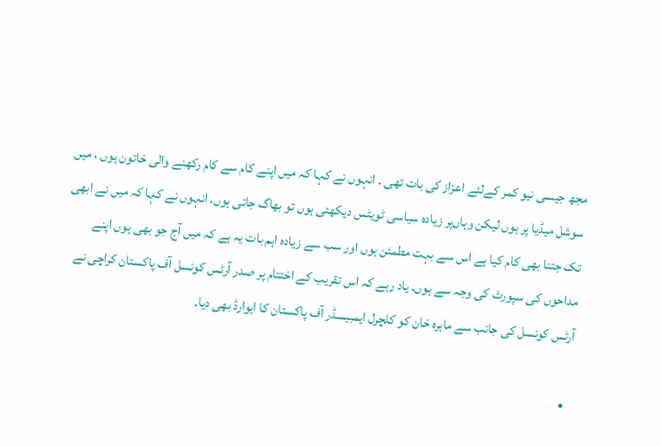مجھ جیسی نیو کمر کےلئے اعزاز کی بات تھی . انہوں نے کہا کہ میں اپنے کام سے کام رکھنے والی خاتون ہوں ، میں سوشل میڈیا پر ہوں لیکن وہاں‌پر زیادہ سیاسی ٹویٹس دیکھتی ہوں تو بھاگ جاتی ہوں. انہوں نے کہا کہ میں نے ابھی تک جتنا بھی کام کیا ہے اس سے بہت مطمئن ہوں اور سب سے زیادہ اہم بات یہ ہے کہ میں آج جو بھی ہوں اپنے مداحوں کی سپورٹ کی وجہ سے ہوں. یاد رہے کہ اس تقریب کے اختتام پر صدر آرٹس کونسل آف پاکستان کراچی نے آرٹس کونسل کی جانب سے ماہرہ خان کو کلچرل ایمبیسڈر آف پاکستان کا ایوارڈ بھی دیا۔

  •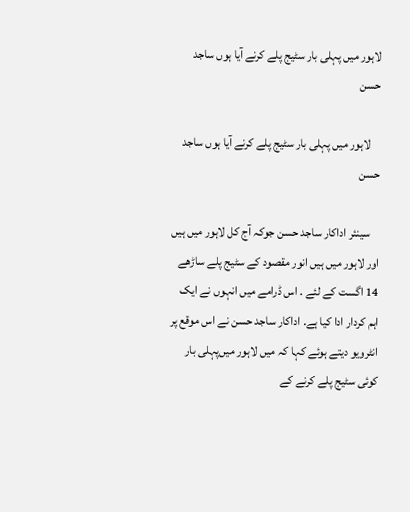لاہور میں پہلی بار سٹیج پلے کرنے آیا ہوں ساجد حسن

    لاہور میں پہلی بار سٹیج پلے کرنے آیا ہوں ساجد حسن

    سینئر اداکار ساجد حسن جوکہ آج کل لاہور میں ہیں اور لاہور میں ہیں انور مقصود کے سٹیج پلے ساڑھے 14 اگست کے لئے . اس ڈرامے میں انہوں نے ایک اہم کردار ادا کیا ہے. اداکار ساجد حسن نے اس موقع پر انٹرویو دیتے ہوئے کہا کہ میں لاہور میں‌پہلی بار کوئی سٹیج پلے کرنے کے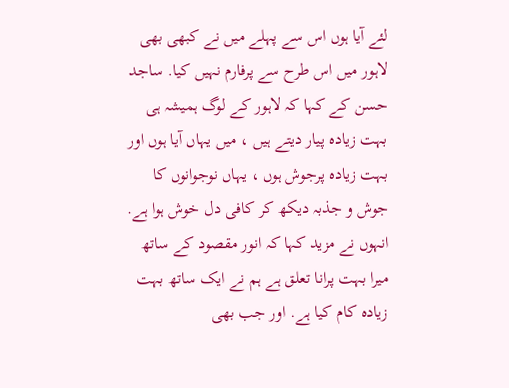لئے آیا ہوں اس سے پہلے میں نے کبھی بھی لاہور میں اس طرح سے پرفارم نہیں کیا. ساجد حسن کے کہا کہ لاہور کے لوگ ہمیشہ ہی بہت زیادہ پیار دیتے ہیں ، میں یہاں آیا ہوں اور بہت زیادہ پرجوش ہوں ، یہاں نوجوانوں کا جوش و جذبہ دیکھ کر کافی دل خوش ہوا ہے. انہوں نے مزید کہا کہ انور مقصود کے ساتھ میرا بہت پرانا تعلق ہے ہم نے ایک ساتھ بہت زیادہ کام کیا ہے. اور جب بھی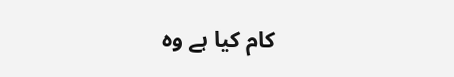کام کیا ہے وہ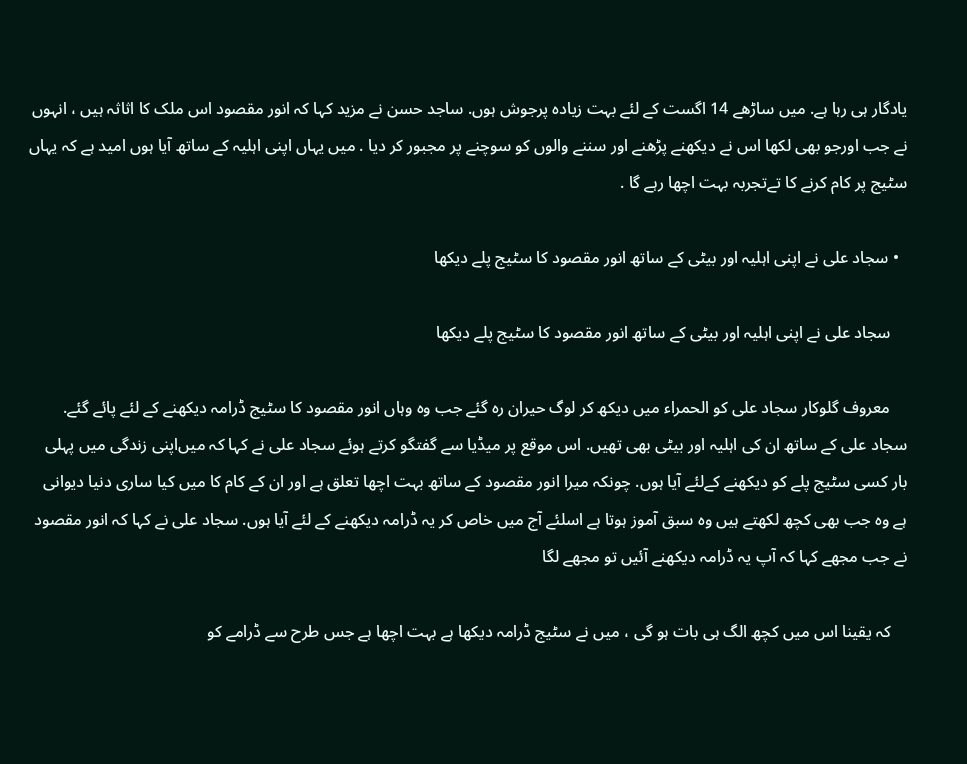یادگار ہی رہا ہے. میں ساڑھے 14 اگست کے لئے بہت زیادہ پرجوش ہوں. ساجد حسن نے مزید کہا کہ انور مقصود اس ملک کا اثاثہ ہیں ، انہوں نے جب اورجو بھی لکھا اس نے دیکھنے پڑھنے اور سننے والوں کو سوچنے پر مجبور کر دیا . میں یہاں اپنی اہلیہ کے ساتھ آیا ہوں امید ہے کہ یہاں‌ سٹیج پر کام کرنے کا تےتجربہ بہت اچھا رہے گا .

  • سجاد علی نے اپنی اہلیہ اور بیٹی کے ساتھ انور مقصود کا سٹیج پلے دیکھا

    سجاد علی نے اپنی اہلیہ اور بیٹی کے ساتھ انور مقصود کا سٹیج پلے دیکھا

    معروف گلوکار سجاد علی کو الحمراء میں دیکھ کر لوگ حیران رہ گئے جب وہ وہاں انور مقصود کا سٹیج ڈرامہ دیکھنے کے لئے پائے گئے. سجاد علی کے ساتھ ان کی اہلیہ اور بیٹی بھی تھیں. اس موقع پر میڈیا سے گفتگو کرتے ہوئے سجاد علی نے کہا کہ میں‌اپنی زندگی میں پہلی بار کسی سٹیج پلے کو دیکھنے کےلئے آیا ہوں. چونکہ میرا انور مقصود کے ساتھ بہت اچھا تعلق ہے اور ان کے کام کا میں کیا ساری دنیا دیوانی ہے وہ جب بھی کچھ لکھتے ہیں وہ سبق آموز ہوتا ہے اسلئے آج میں خاص کر یہ ڈرامہ دیکھنے کے لئے آیا ہوں. سجاد علی نے کہا کہ انور مقصود نے جب مجھے کہا کہ آپ یہ ڈرامہ دیکھنے آئیں تو مجھے لگا

    کہ یقینا اس میں کچھ الگ ہی بات ہو گی ، میں نے سٹیج ڈرامہ دیکھا ہے بہت اچھا ہے جس طرح سے ڈرامے کو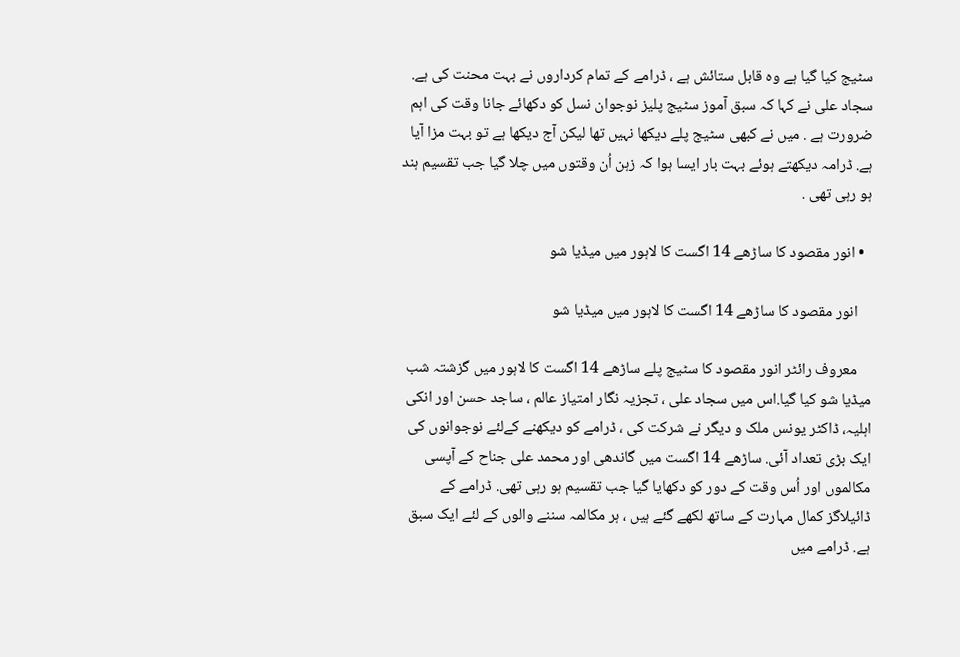سٹیج کیا گیا ہے وہ قابل ستائش ہے ، ڈرامے کے تمام کرداروں نے بہت محنت کی ہے. سجاد علی نے کہا کہ سبق آموز سٹیج پلیز نوجوان نسل کو دکھائے جانا وقت کی اہم ضرورت ہے . میں نے کبھی سٹیج پلے دیکھا نہیں تھا لیکن آج دیکھا ہے تو بہت مزا آیا ہے. ڈرامہ دیکھتے ہوئے بہت بار ایسا ہوا کہ زہن اُن وقتوں میں چلا گیا جب تقسیم ہند ہو رہی تھی .

  • انور مقصود کا ساڑھے 14 اگست کا لاہور میں میڈیا شو

    انور مقصود کا ساڑھے 14 اگست کا لاہور میں میڈیا شو

    معروف رائٹر انور مقصود کا سٹیج پلے ساڑھے 14 اگست کا لاہور میں گزشتہ شب میڈیا شو کیا گیا.اس میں سجاد علی ، تجزیہ نگار امتیاز عالم ، ساجد حسن اور انکی اہلیہ، ڈاکٹر یونس ملک و دیگر نے شرکت کی ، ڈرامے کو دیکھنے کےلئے نوجوانوں کی ایک بڑی تعداد آئی. ساڑھے 14 اگست میں گاندھی اور محمد علی جناح کے آپسی مکالموں اور اُس وقت کے دور کو دکھایا گیا جب تقسیم ہو رہی تھی. ڈرامے کے ڈائیلاگز کمال مہارت کے ساتھ لکھے گئے ہیں ، ہر مکالمہ سننے والوں کے لئے ایک سبق ہے. ڈرامے میں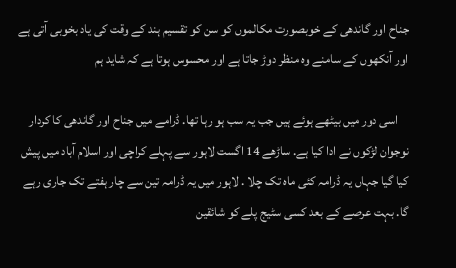جناح اور گاندھی کے خوبصورت مکالموں کو سن کو تقسیم ہند کے وقت کی یاد بخوبی آتی ہے اور آنکھوں کے سامنے وہ منظر دوڑ جاتا ہے اور محسوس ہوتا ہے کہ شاید ہم

    اسی دور میں بیٹھے ہوئے ہیں جب یہ سب ہو رہا تھا. ڈرامے میں جناح اور گاندھی کا کردار نوجوان لڑکوں نے ادا کیا ہے. ساڑھے 14 اگست لاہور سے پہلے کراچی اور اسلام آباد میں پیش کیا گیا جہاں یہ ڈرامہ کئی ماہ تک چلا . لاہور میں یہ ڈرامہ تین سے چار ہفتے تک جاری رہے گا. بہت عرصے کے بعد کسی سٹیج پلے کو شائقین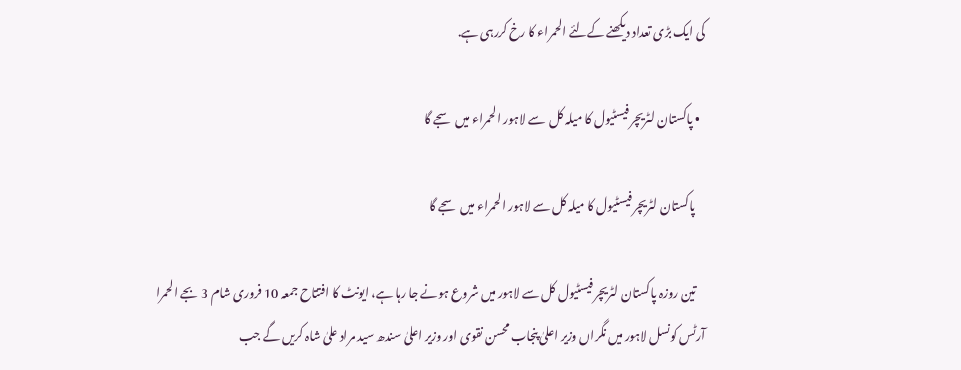کی ایک بڑی تعداد دیکھنے کےلئے الحمراء کا رخ کررہی ہے.

  • پاکستان لٹریچر فیسٹیول کا میلہ کل  سے لاہور الحمراء میں سجے گا

    پاکستان لٹریچر فیسٹیول کا میلہ کل سے لاہور الحمراء میں سجے گا

    تین روزہ پاکستان لٹریچر فیسٹیول کل سے لاہور میں شروع ہونے جا رہا ہے، ایونٹ کا افتتاح جمعہ 10 فروری شام 3 بجے الحمرا آرٹس کونسل لاہور میں نگراں وزیر اعلیٰ پنجاب محسن نقوی اور وزیر اعلیٰ سندھ سید مراد علیٰ شاہ کریں گے جب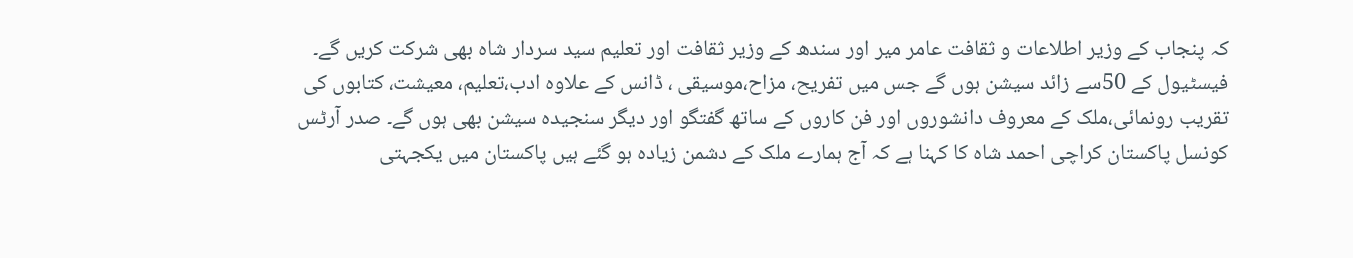کہ پنجاب کے وزیر اطلاعات و ثقافت عامر میر اور سندھ کے وزیر ثقافت اور تعلیم سید سردار شاہ بھی شرکت کریں گے۔ فیسٹیول کے 50سے زائد سیشن ہوں گے جس میں تفریح، مزاح،موسیقی ، ڈانس کے علاوہ ادب،تعلیم، معیشت، کتابوں کی تقریب رونمائی،ملک کے معروف دانشوروں اور فن کاروں کے ساتھ گفتگو اور دیگر سنجیدہ سیشن بھی ہوں گے۔ صدر آرٹس کونسل پاکستان کراچی احمد شاہ کا کہنا ہے کہ آج ہمارے ملک کے دشمن زیادہ ہو گئے ہیں پاکستان میں یکجہتی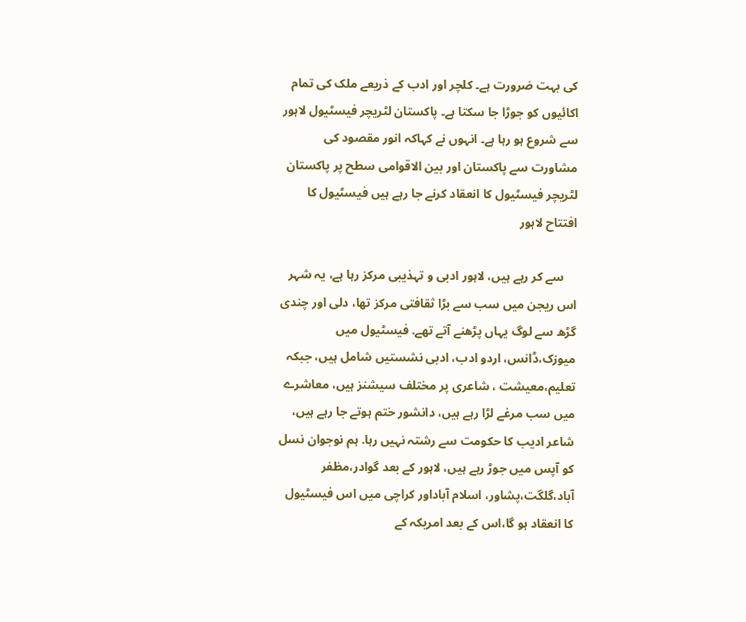کی بہت ضرورت ہے۔ کلچر اور ادب کے ذریعے ملک کی تمام اکائیوں کو جوڑا جا سکتا ہے۔ پاکستان لٹریچر فیسٹیول لاہور سے شروع ہو رہا ہے۔ انہوں نے کہاکہ انور مقصود کی مشاورت سے پاکستان اور بین الاقوامی سطح پر پاکستان لٹریچر فیسٹیول کا انعقاد کرنے جا رہے ہیں فیسٹیول کا افتتاح لاہور

    سے کر رہے ہیں، لاہور ادبی و تہذیبی مرکز رہا ہے، یہ شہر اس ریجن میں سب سے بڑا ثقافتی مرکز تھا، دلی اور چندی گڑھ سے لوگ یہاں پڑھنے آتے تھے. فیسٹیول میں میوزک،ڈانس، اردو ادب، ادبی نشستیں شامل ہیں، جبکہ تعلیم،معیشت ، شاعری پر مختلف سیشنز ہیں، معاشرے میں سب مرغے لڑا رہے ہیں، دانشور ختم ہوتے جا رہے ہیں، شاعر ادیب کا حکومت سے رشتہ نہیں رہا. ہم نوجوان نسل کو آپس میں جوڑ رہے ہیں، لاہور کے بعد گوادر،مظفر آباد،گلگت،پشاور، اسلام آباداور کراچی میں اس فیسٹیول کا انعقاد ہو گا،اس کے بعد امریکہ کے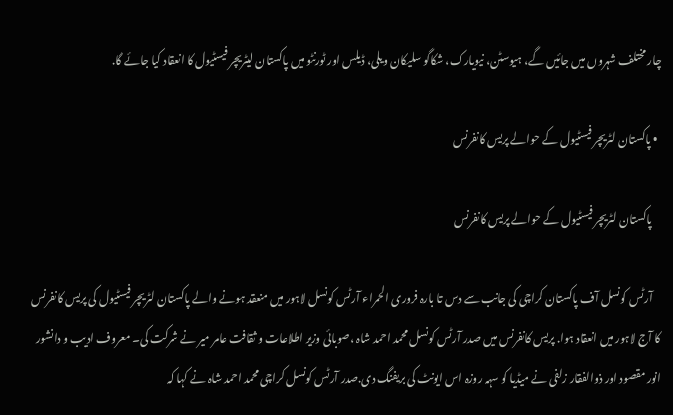چار مختلف شہروں میں جائیں گے، ہیوسٹن، نیویارک، شکاگو سلیکان ویلی، ڈیلس اور ٹورنٹو میں پاکستان لیٹریچر فیسٹیول کا انعقاد کیا جائے گا.

  • پاکستان لٹریچر فیسٹیول کے حوالے پریس کانفرنس

    پاکستان لٹریچر فیسٹیول کے حوالے پریس کانفرنس

    آرٹس کونسل آف پاکستان کراچی کی جانب سے دس تا بارہ فروری الحمراء آرٹس کونسل لاہور میں منعقد ہونے والے پاکستان لٹریچر فیسٹیول کی پریس کانفرنس کا آج لاہور میں انعقاد ہوا. پریس کانفرنس میں صدر آرٹس کونسل محمد احمد شاہ ،صوبائی وزیر اطلاعات و ثقافت عامر میر نے شرکت کی۔ معروف ادیب و دانشور انور مقصود اور ذوالفقار زلفی نے میڈیا کو سہہ روزہ اس ایونٹ کی بریفنگ دی.صدر آرٹس کونسل کراچی محمد احمد شاہ نے کہا کہ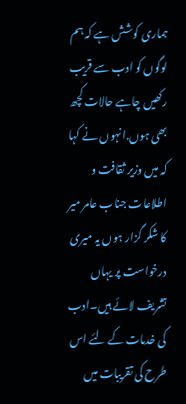ہماری کوشش ہے کہ ہم لوگوں کو ادب سے قریب رکھیں چاہے حالات کچھ بھی ہوں.انہوں نے کہا کہ میں وزیر ثقافت و اطلاعات جناب عامر میر کا شکر گزار ہوں یہ میری درخواست پر یہاں تشریف لائے ہیں۔ادب کی خدمات کے لئے اس طرح‌ کی تقریبات میں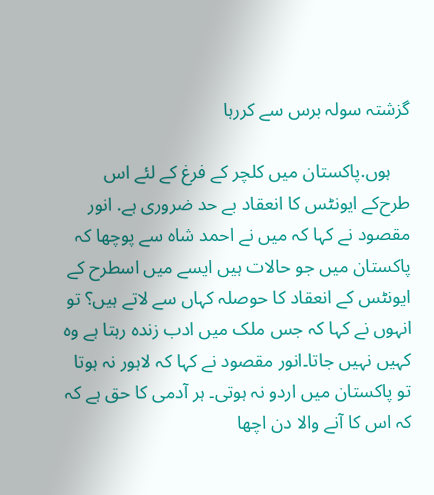گزشتہ سولہ برس سے کررہا

    ہوں.پاکستان میں کلچر کے فرغ کے لئے اس طرح‌کے ایونٹس کا انعقاد بے حد ضروری ہے. انور مقصود نے کہا کہ میں نے احمد شاہ سے پوچھا کہ پاکستان میں جو حالات ہیں ایسے میں اسطرح‌ کے ایونٹس کے انعقاد کا حوصلہ کہاں سے لاتے ہیں؟ تو انہوں نے کہا کہ جس ملک میں ادب زندہ رہتا ہے وہ کہیں نہیں جاتا۔انور مقصود نے کہا کہ لاہور نہ ہوتا تو پاکستان میں اردو نہ ہوتی۔ ہر آدمی کا حق ہے کہ کہ اس کا آنے والا دن اچھا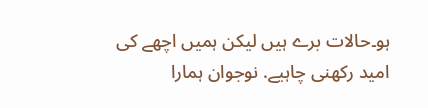ہو۔حالات برے ہیں لیکن ہمیں اچھے کی امید رکھنی چاہیے. نوجوان ہمارا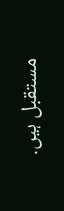مستقبل ہیں.